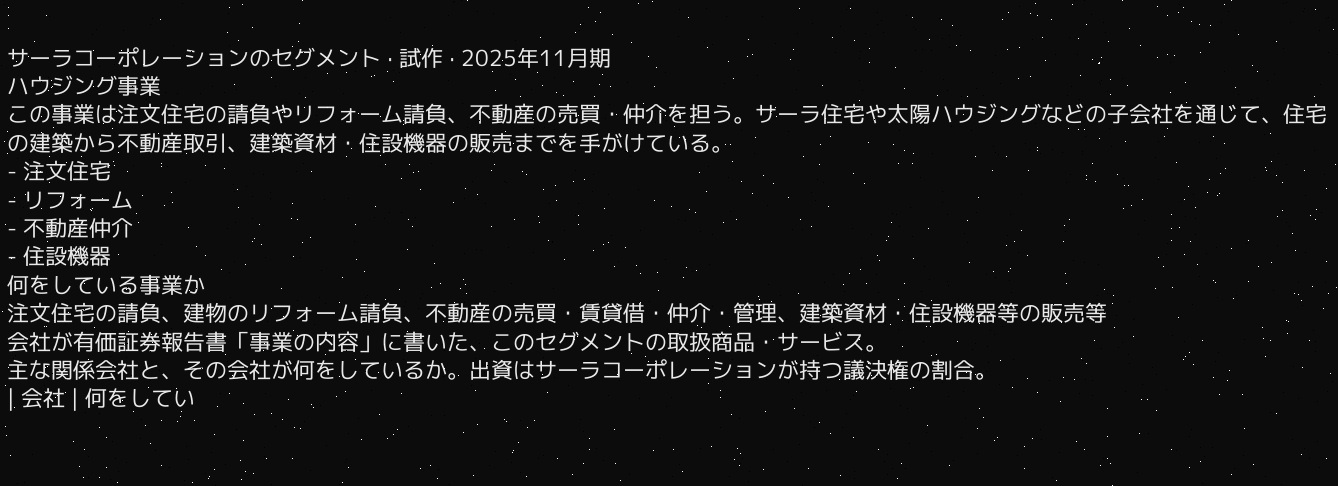サーラコーポレーションのセグメント · 試作 · 2025年11月期
ハウジング事業
この事業は注文住宅の請負やリフォーム請負、不動産の売買・仲介を担う。サーラ住宅や太陽ハウジングなどの子会社を通じて、住宅の建築から不動産取引、建築資材・住設機器の販売までを手がけている。
- 注文住宅
- リフォーム
- 不動産仲介
- 住設機器
何をしている事業か
注文住宅の請負、建物のリフォーム請負、不動産の売買・賃貸借・仲介・管理、建築資材・住設機器等の販売等
会社が有価証券報告書「事業の内容」に書いた、このセグメントの取扱商品・サービス。
主な関係会社と、その会社が何をしているか。出資はサーラコーポレーションが持つ議決権の割合。
| 会社 | 何をしてい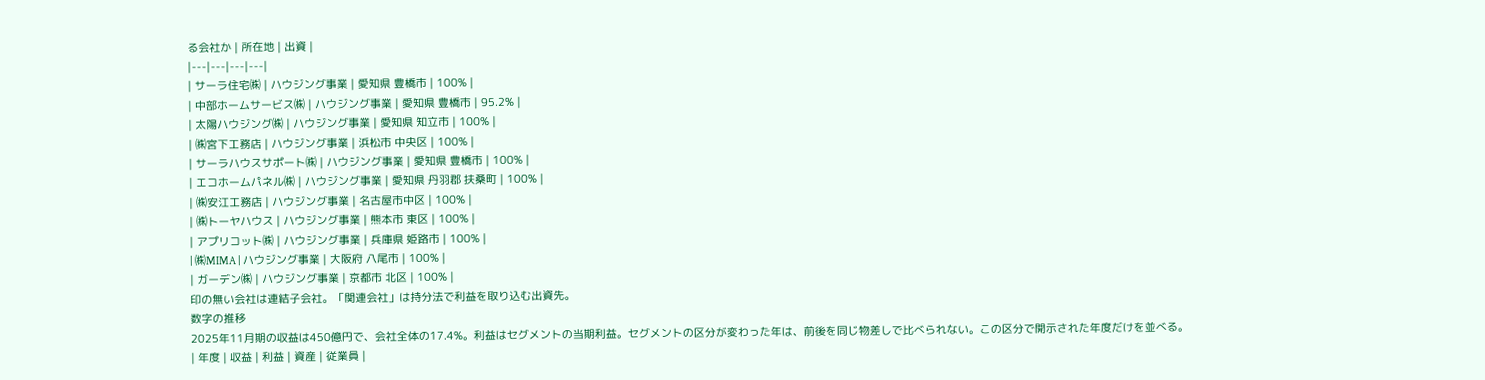る会社か | 所在地 | 出資 |
|---|---|---|---|
| サーラ住宅㈱ | ハウジング事業 | 愛知県 豊橋市 | 100% |
| 中部ホームサービス㈱ | ハウジング事業 | 愛知県 豊橋市 | 95.2% |
| 太陽ハウジング㈱ | ハウジング事業 | 愛知県 知立市 | 100% |
| ㈱宮下工務店 | ハウジング事業 | 浜松市 中央区 | 100% |
| サーラハウスサポート㈱ | ハウジング事業 | 愛知県 豊橋市 | 100% |
| エコホームパネル㈱ | ハウジング事業 | 愛知県 丹羽郡 扶桑町 | 100% |
| ㈱安江工務店 | ハウジング事業 | 名古屋市中区 | 100% |
| ㈱トーヤハウス | ハウジング事業 | 熊本市 東区 | 100% |
| アプリコット㈱ | ハウジング事業 | 兵庫県 姫路市 | 100% |
| ㈱MIMA | ハウジング事業 | 大阪府 八尾市 | 100% |
| ガーデン㈱ | ハウジング事業 | 京都市 北区 | 100% |
印の無い会社は連結子会社。「関連会社」は持分法で利益を取り込む出資先。
数字の推移
2025年11月期の収益は450億円で、会社全体の17.4%。利益はセグメントの当期利益。セグメントの区分が変わった年は、前後を同じ物差しで比べられない。この区分で開示された年度だけを並べる。
| 年度 | 収益 | 利益 | 資産 | 従業員 |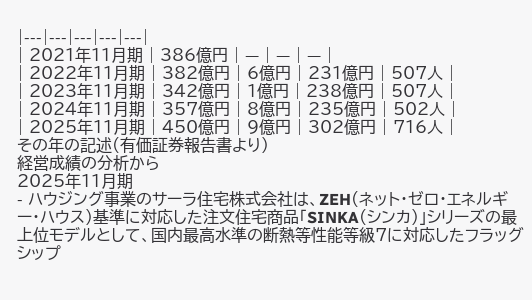|---|---|---|---|---|
| 2021年11月期 | 386億円 | — | — | — |
| 2022年11月期 | 382億円 | 6億円 | 231億円 | 507人 |
| 2023年11月期 | 342億円 | 1億円 | 238億円 | 507人 |
| 2024年11月期 | 357億円 | 8億円 | 235億円 | 502人 |
| 2025年11月期 | 450億円 | 9億円 | 302億円 | 716人 |
その年の記述(有価証券報告書より)
経営成績の分析から
2025年11月期
- ハウジング事業のサーラ住宅株式会社は、ZEH(ネット・ゼロ・エネルギー・ハウス)基準に対応した注文住宅商品「SINKA(シンカ)」シリーズの最上位モデルとして、国内最高水準の断熱等性能等級7に対応したフラッグシップ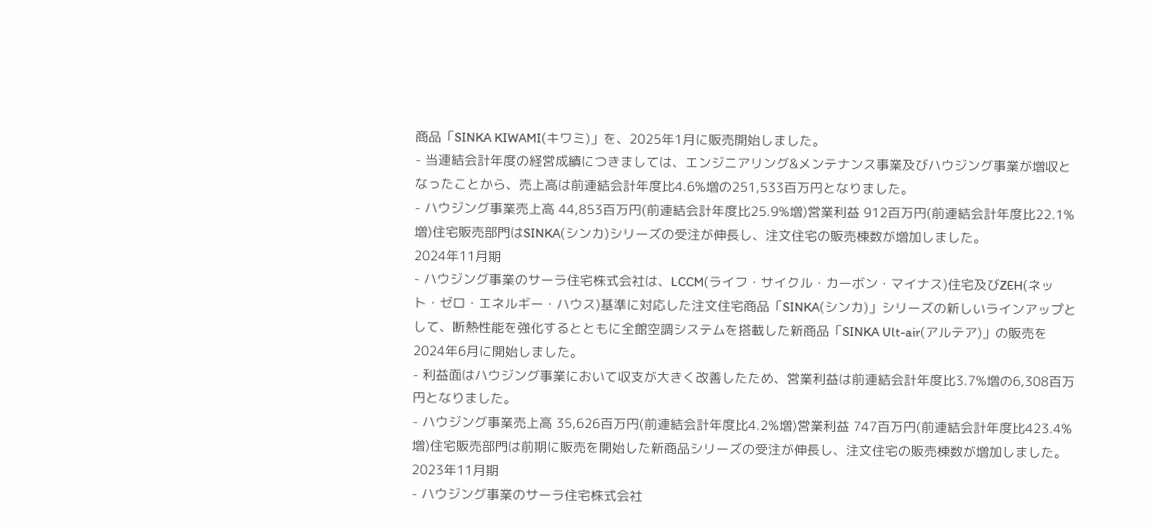商品「SINKA KIWAMI(キワミ)」を、2025年1月に販売開始しました。
- 当連結会計年度の経営成績につきましては、エンジニアリング&メンテナンス事業及びハウジング事業が増収となったことから、売上高は前連結会計年度比4.6%増の251,533百万円となりました。
- ハウジング事業売上高 44,853百万円(前連結会計年度比25.9%増)営業利益 912百万円(前連結会計年度比22.1%増)住宅販売部門はSINKA(シンカ)シリーズの受注が伸長し、注文住宅の販売棟数が増加しました。
2024年11月期
- ハウジング事業のサーラ住宅株式会社は、LCCM(ライフ・サイクル・カーボン・マイナス)住宅及びZEH(ネット・ゼロ・エネルギー・ハウス)基準に対応した注文住宅商品「SINKA(シンカ)」シリーズの新しいラインアップとして、断熱性能を強化するとともに全館空調システムを搭載した新商品「SINKA Ult-air(アルテア)」の販売を2024年6月に開始しました。
- 利益面はハウジング事業において収支が大きく改善したため、営業利益は前連結会計年度比3.7%増の6,308百万円となりました。
- ハウジング事業売上高 35,626百万円(前連結会計年度比4.2%増)営業利益 747百万円(前連結会計年度比423.4%増)住宅販売部門は前期に販売を開始した新商品シリーズの受注が伸長し、注文住宅の販売棟数が増加しました。
2023年11月期
- ハウジング事業のサーラ住宅株式会社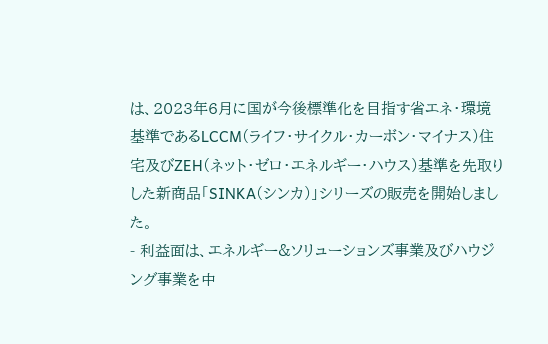は、2023年6月に国が今後標準化を目指す省エネ・環境基準であるLCCM(ライフ・サイクル・カーボン・マイナス)住宅及びZEH(ネット・ゼロ・エネルギー・ハウス)基準を先取りした新商品「SINKA(シンカ)」シリーズの販売を開始しました。
- 利益面は、エネルギー&ソリューションズ事業及びハウジング事業を中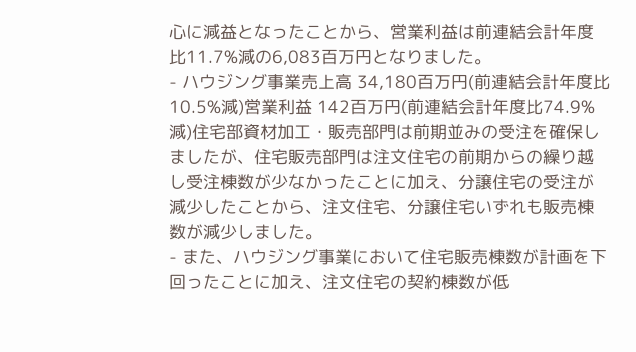心に減益となったことから、営業利益は前連結会計年度比11.7%減の6,083百万円となりました。
- ハウジング事業売上高 34,180百万円(前連結会計年度比10.5%減)営業利益 142百万円(前連結会計年度比74.9%減)住宅部資材加工・販売部門は前期並みの受注を確保しましたが、住宅販売部門は注文住宅の前期からの繰り越し受注棟数が少なかったことに加え、分譲住宅の受注が減少したことから、注文住宅、分譲住宅いずれも販売棟数が減少しました。
- また、ハウジング事業において住宅販売棟数が計画を下回ったことに加え、注文住宅の契約棟数が低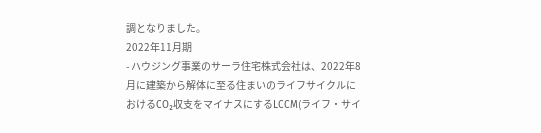調となりました。
2022年11月期
- ハウジング事業のサーラ住宅株式会社は、2022年8月に建築から解体に至る住まいのライフサイクルにおけるCO₂収支をマイナスにするLCCM(ライフ・サイ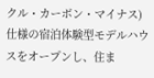クル・カーボン・マイナス)仕様の宿泊体験型モデルハウスをオープンし、住ま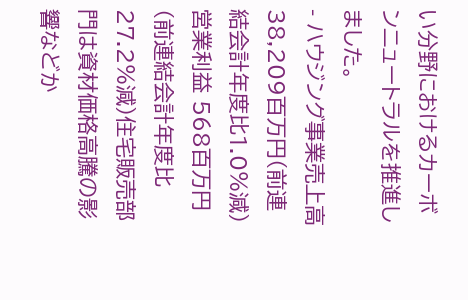い分野におけるカーボンニュートラルを推進しました。
- ハウジング事業売上高 38,209百万円(前連結会計年度比1.0%減)営業利益 568百万円(前連結会計年度比27.2%減)住宅販売部門は資材価格高騰の影響などか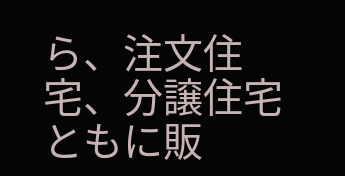ら、注文住宅、分譲住宅ともに販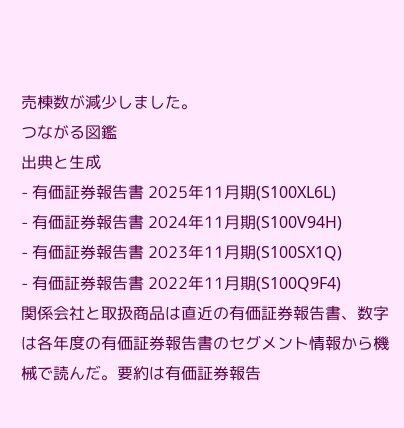売棟数が減少しました。
つながる図鑑
出典と生成
- 有価証券報告書 2025年11月期(S100XL6L)
- 有価証券報告書 2024年11月期(S100V94H)
- 有価証券報告書 2023年11月期(S100SX1Q)
- 有価証券報告書 2022年11月期(S100Q9F4)
関係会社と取扱商品は直近の有価証券報告書、数字は各年度の有価証券報告書のセグメント情報から機械で読んだ。要約は有価証券報告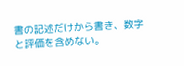書の記述だけから書き、数字と評価を含めない。